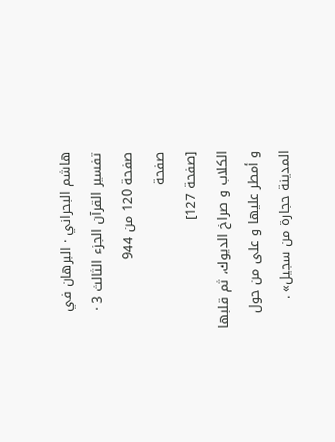هاشم البحراني · البرهان في تفسير القرآن الجزء الثالث 3 · صفحة 120 من 944
صفحة
[صفحة 127]
الكلاب و صراخ الديوك، ثم قلبها و أمطر عليها و على من حول المدينة حجارة من سجيل» .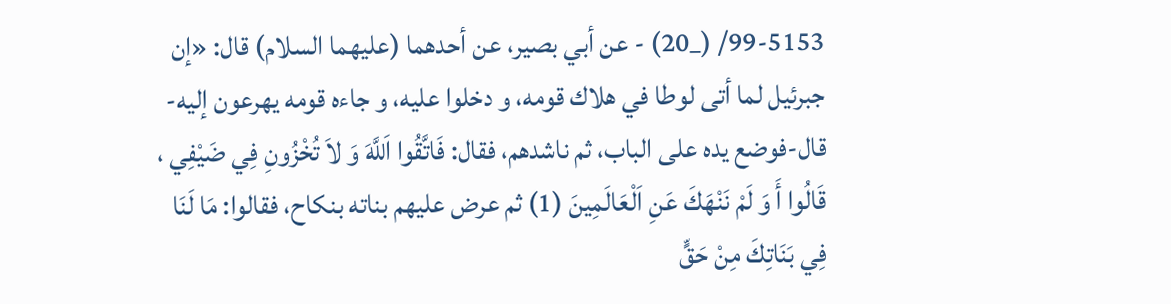99-5153/ (_20) - عن أبي بصير، عن أحدهما (عليهما السلام) قال: «إن جبرئيل لما أتى لوطا في هلاك قومه، و دخلوا عليه، و جاءه قومه يهرعون إليه-قال-فوضع يده على الباب، ثم ناشدهم، فقال: فَاتَّقُوا اَللَّهَ وَ لاَ تُخْزُونِ فِي ضَيْفِي ، قَالُوا أَ وَ لَمْ نَنْهَكَ عَنِ اَلْعَالَمِينَ (1) ثم عرض عليهم بناته بنكاح، فقالوا: مَا لَنَا فِي بَنَاتِكَ مِنْ حَقٍّ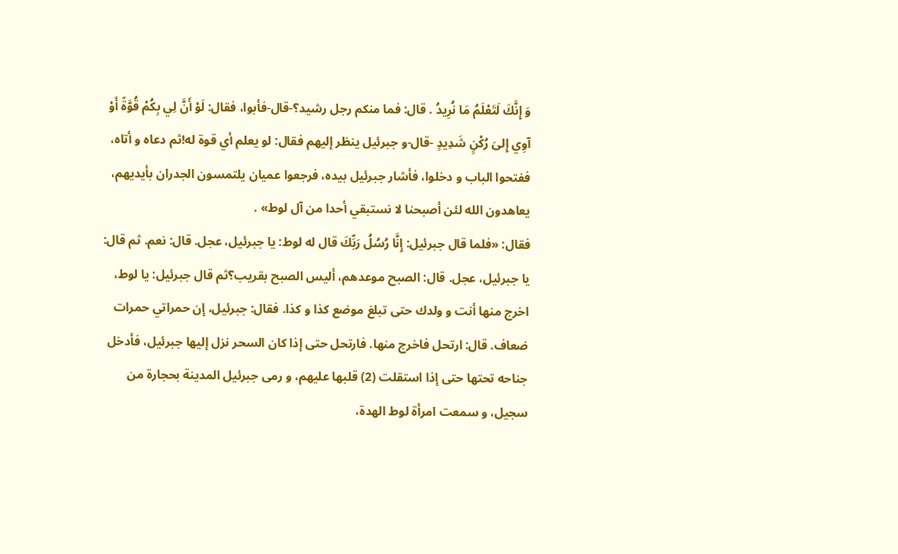وَ إِنَّكَ لَتَعْلَمُ مَا نُرِيدُ . قال: فما منكم رجل رشيد؟-قال-فأبوا، فقال: لَوْ أَنَّ لِي بِكُمْ قُوَّةً أَوْ آوِي إِلىَ رُكْنٍ شَدِيدٍ -قال-و جبرئيل ينظر إليهم فقال: لو يعلم أي قوة له!ثم دعاه و أتاه، ففتحوا الباب و دخلوا، فأشار جبرئيل بيده، فرجعوا عميان يلتمسون الجدران بأيديهم، يعاهدون الله لئن أصبحنا لا نستبقي أحدا من آل لوط» .
فقال: «فلما قال جبرئيل: إِنَّا رُسُلُ رَبِّكَ قال له لوط: يا جبرئيل، عجل. قال: نعم. ثم قال: يا جبرئيل، عجل. قال: الصبح موعدهم، أليس الصبح بقريب؟ثم قال جبرئيل: يا لوط، اخرج منها أنت و ولدك حتى تبلغ موضع كذا و كذا. فقال: جبرئيل، إن حمراتي حمرات ضعاف. قال: ارتحل فاخرج منها. فارتحل حتى إذا كان السحر نزل إليها جبرئيل، فأدخل جناحه تحتها حتى إذا استقلت (2) قلبها عليهم، و رمى جبرئيل المدينة بحجارة من سجيل، و سمعت امرأة لوط الهدة،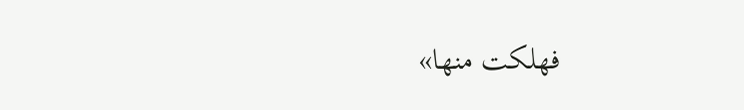فهلكت منها»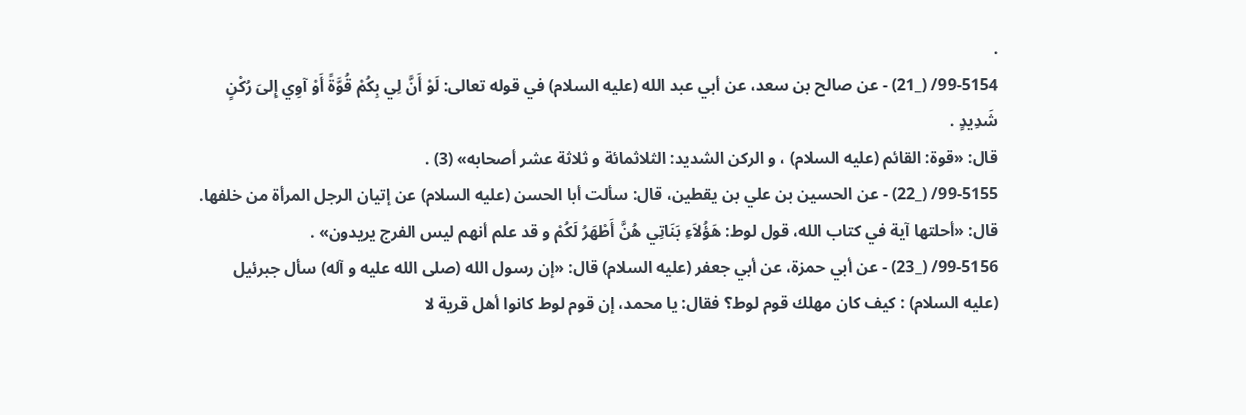.
99-5154/ (_21) - عن صالح بن سعد، عن أبي عبد الله (عليه السلام) في قوله تعالى: لَوْ أَنَّ لِي بِكُمْ قُوَّةً أَوْ آوِي إِلىَ رُكْنٍ شَدِيدٍ .
قال: «قوة: القائم (عليه السلام) ، و الركن الشديد: الثلاثمائة و ثلاثة عشر أصحابه» (3) .
99-5155/ (_22) - عن الحسين بن علي بن يقطين، قال: سألت أبا الحسن (عليه السلام) عن إتيان الرجل المرأة من خلفها.
قال: «أحلتها آية في كتاب الله، قول لوط: هَؤُلاَءِ بَنَاتِي هُنَّ أَطْهَرُ لَكُمْ و قد علم أنهم ليس الفرج يريدون» .
99-5156/ (_23) - عن أبي حمزة، عن أبي جعفر (عليه السلام) قال: «إن رسول الله (صلى الله عليه و آله) سأل جبرئيل (عليه السلام) : كيف كان مهلك قوم لوط؟ فقال: يا محمد، إن قوم لوط كانوا أهل قرية لا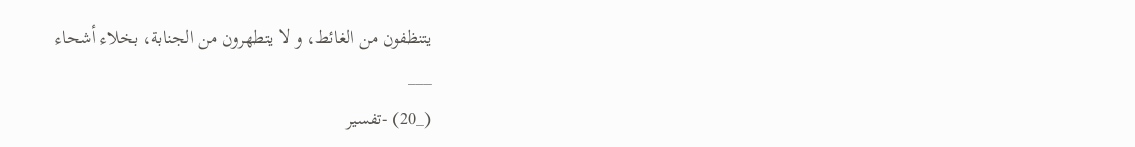يتنظفون من الغائط، و لا يتطهرون من الجنابة، بخلاء أشحاء
___
(_20) -تفسير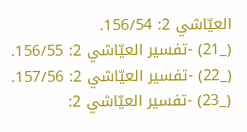العيّاشي 2: 156/54.
(_21) -تفسير العيّاشي 2: 156/55.
(_22) -تفسير العيّاشي 2: 157/56.
(_23) -تفسير العيّاشي 2: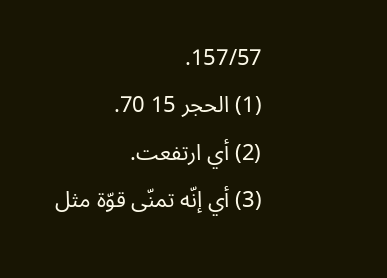157/57.
(1) الحجر 15 70.
(2) أي ارتفعت.
(3) أي إنّه تمنّى قوّة مثل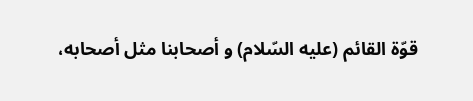قوّة القائم (عليه السّلام) و أصحابنا مثل أصحابه،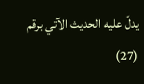يدلّ عليه الحديث الآتي برقم (27)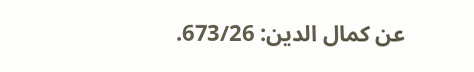عن كمال الدين: 673/26.